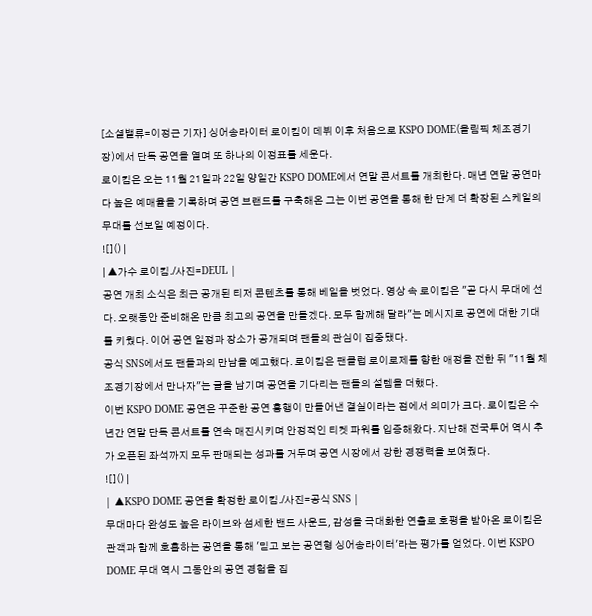[소셜밸류=이정근 기자] 싱어송라이터 로이킴이 데뷔 이후 처음으로 KSPO DOME(올림픽 체조경기장)에서 단독 공연을 열며 또 하나의 이정표를 세운다.
로이킴은 오는 11월 21일과 22일 양일간 KSPO DOME에서 연말 콘서트를 개최한다. 매년 연말 공연마다 높은 예매율을 기록하며 공연 브랜드를 구축해온 그는 이번 공연을 통해 한 단계 더 확장된 스케일의 무대를 선보일 예정이다.
![]() |
| ▲가수 로이킴./사진=DEUL |
공연 개최 소식은 최근 공개된 티저 콘텐츠를 통해 베일을 벗었다. 영상 속 로이킴은 "곧 다시 무대에 선다. 오랫동안 준비해온 만큼 최고의 공연을 만들겠다. 모두 함께해 달라"는 메시지로 공연에 대한 기대를 키웠다. 이어 공연 일정과 장소가 공개되며 팬들의 관심이 집중됐다.
공식 SNS에서도 팬들과의 만남을 예고했다. 로이킴은 팬클럽 로이로제를 향한 애정을 전한 뒤 "11월 체조경기장에서 만나자"는 글을 남기며 공연을 기다리는 팬들의 설렘을 더했다.
이번 KSPO DOME 공연은 꾸준한 공연 흥행이 만들어낸 결실이라는 점에서 의미가 크다. 로이킴은 수년간 연말 단독 콘서트를 연속 매진시키며 안정적인 티켓 파워를 입증해왔다. 지난해 전국투어 역시 추가 오픈된 좌석까지 모두 판매되는 성과를 거두며 공연 시장에서 강한 경쟁력을 보여줬다.
![]() |
| ▲KSPO DOME 공연을 확정한 로이킴./사진=공식 SNS |
무대마다 완성도 높은 라이브와 섬세한 밴드 사운드, 감성을 극대화한 연출로 호평을 받아온 로이킴은 관객과 함께 호흡하는 공연을 통해 '믿고 보는 공연형 싱어송라이터'라는 평가를 얻었다. 이번 KSPO DOME 무대 역시 그동안의 공연 경험을 집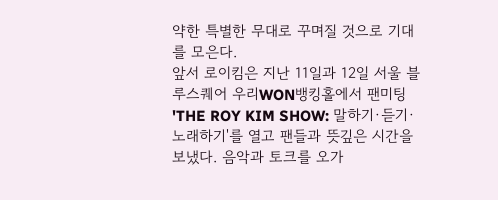약한 특별한 무대로 꾸며질 것으로 기대를 모은다.
앞서 로이킴은 지난 11일과 12일 서울 블루스퀘어 우리WON뱅킹홀에서 팬미팅 'THE ROY KIM SHOW: 말하기·듣기·노래하기'를 열고 팬들과 뜻깊은 시간을 보냈다. 음악과 토크를 오가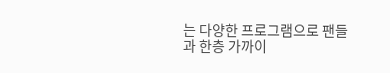는 다양한 프로그램으로 팬들과 한층 가까이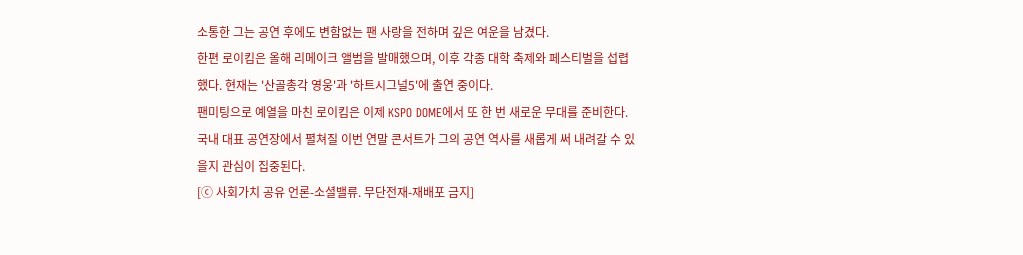소통한 그는 공연 후에도 변함없는 팬 사랑을 전하며 깊은 여운을 남겼다.
한편 로이킴은 올해 리메이크 앨범을 발매했으며, 이후 각종 대학 축제와 페스티벌을 섭렵했다. 현재는 '산골총각 영웅'과 '하트시그널5'에 출연 중이다.
팬미팅으로 예열을 마친 로이킴은 이제 KSPO DOME에서 또 한 번 새로운 무대를 준비한다. 국내 대표 공연장에서 펼쳐질 이번 연말 콘서트가 그의 공연 역사를 새롭게 써 내려갈 수 있을지 관심이 집중된다.
[ⓒ 사회가치 공유 언론-소셜밸류. 무단전재-재배포 금지]